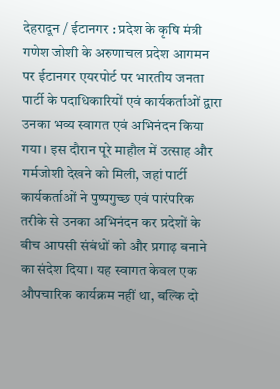देहरादून / ईटानगर : प्रदेश के कृषि मंत्री गणेश जोशी के अरुणाचल प्रदेश आगमन पर ईटानगर एयरपोर्ट पर भारतीय जनता पार्टी के पदाधिकारियों एवं कार्यकर्ताओं द्वारा उनका भव्य स्वागत एवं अभिनंदन किया गया। इस दौरान पूरे माहौल में उत्साह और गर्मजोशी देखने को मिली, जहां पार्टी कार्यकर्ताओं ने पुष्पगुच्छ एवं पारंपरिक तरीके से उनका अभिनंदन कर प्रदेशों के बीच आपसी संबंधों को और प्रगाढ़ बनाने का संदेश दिया। यह स्वागत केवल एक औपचारिक कार्यक्रम नहीं था, बल्कि दो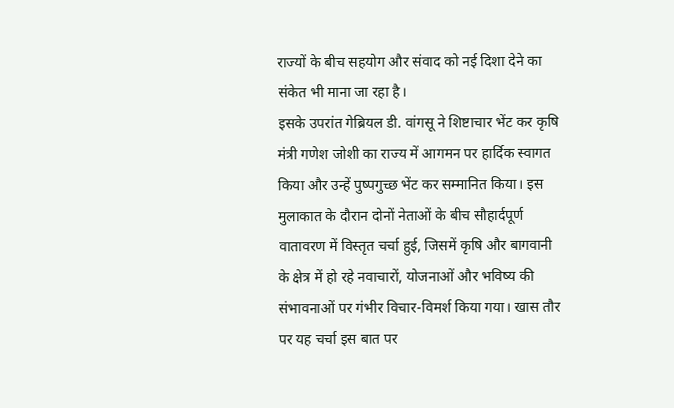राज्यों के बीच सहयोग और संवाद को नई दिशा देने का संकेत भी माना जा रहा है।
इसके उपरांत गेब्रियल डी. वांगसू ने शिष्टाचार भेंट कर कृषि मंत्री गणेश जोशी का राज्य में आगमन पर हार्दिक स्वागत किया और उन्हें पुष्पगुच्छ भेंट कर सम्मानित किया। इस मुलाकात के दौरान दोनों नेताओं के बीच सौहार्दपूर्ण वातावरण में विस्तृत चर्चा हुई, जिसमें कृषि और बागवानी के क्षेत्र में हो रहे नवाचारों, योजनाओं और भविष्य की संभावनाओं पर गंभीर विचार-विमर्श किया गया। खास तौर पर यह चर्चा इस बात पर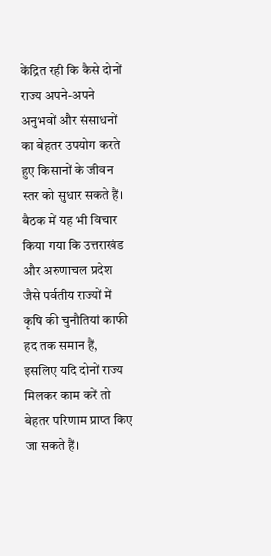केंद्रित रही कि कैसे दोनों राज्य अपने-अपने अनुभवों और संसाधनों का बेहतर उपयोग करते हुए किसानों के जीवन स्तर को सुधार सकते हैं।
बैठक में यह भी विचार किया गया कि उत्तराखंड और अरुणाचल प्रदेश जैसे पर्वतीय राज्यों में कृषि की चुनौतियां काफी हद तक समान हैं, इसलिए यदि दोनों राज्य मिलकर काम करें तो बेहतर परिणाम प्राप्त किए जा सकते हैं।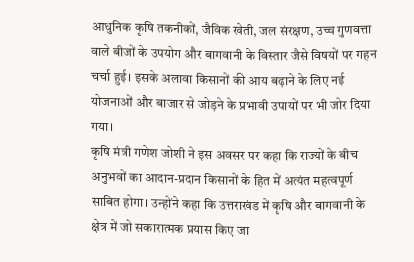आधुनिक कृषि तकनीकों, जैविक खेती, जल संरक्षण, उच्च गुणवत्ता वाले बीजों के उपयोग और बागवानी के विस्तार जैसे विषयों पर गहन चर्चा हुई। इसके अलावा किसानों की आय बढ़ाने के लिए नई योजनाओं और बाजार से जोड़ने के प्रभावी उपायों पर भी जोर दिया गया।
कृषि मंत्री गणेश जोशी ने इस अवसर पर कहा कि राज्यों के बीच अनुभवों का आदान-प्रदान किसानों के हित में अत्यंत महत्वपूर्ण साबित होगा। उन्होंने कहा कि उत्तराखंड में कृषि और बागवानी के क्षेत्र में जो सकारात्मक प्रयास किए जा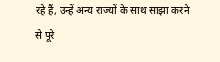रहे हैं, उन्हें अन्य राज्यों के साथ साझा करने से पूरे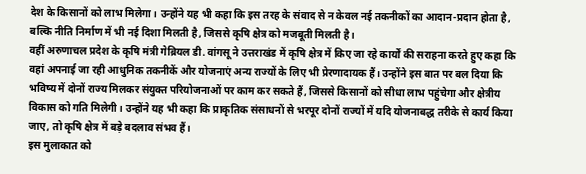देश के किसानों को लाभ मिलेगा। उन्होंने यह भी कहा कि इस तरह के संवाद से न केवल नई तकनीकों का आदान-प्रदान होता है, बल्कि नीति निर्माण में भी नई दिशा मिलती है, जिससे कृषि क्षेत्र को मजबूती मिलती है।
वहीं अरुणाचल प्रदेश के कृषि मंत्री गेब्रियल डी. वांगसू ने उत्तराखंड में कृषि क्षेत्र में किए जा रहे कार्यों की सराहना करते हुए कहा कि वहां अपनाई जा रही आधुनिक तकनीकें और योजनाएं अन्य राज्यों के लिए भी प्रेरणादायक हैं। उन्होंने इस बात पर बल दिया कि भविष्य में दोनों राज्य मिलकर संयुक्त परियोजनाओं पर काम कर सकते हैं, जिससे किसानों को सीधा लाभ पहुंचेगा और क्षेत्रीय विकास को गति मिलेगी। उन्होंने यह भी कहा कि प्राकृतिक संसाधनों से भरपूर दोनों राज्यों में यदि योजनाबद्ध तरीके से कार्य किया जाए, तो कृषि क्षेत्र में बड़े बदलाव संभव हैं।
इस मुलाकात को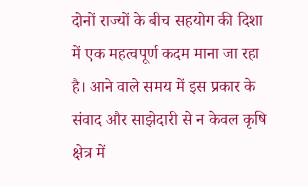दोनों राज्यों के बीच सहयोग की दिशा में एक महत्वपूर्ण कदम माना जा रहा है। आने वाले समय में इस प्रकार के संवाद और साझेदारी से न केवल कृषि क्षेत्र में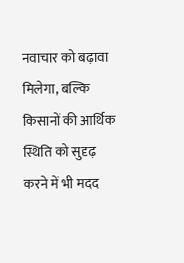नवाचार को बढ़ावा मिलेगा, बल्कि किसानों की आर्थिक स्थिति को सुदृढ़ करने में भी मदद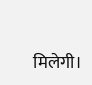मिलेगी।